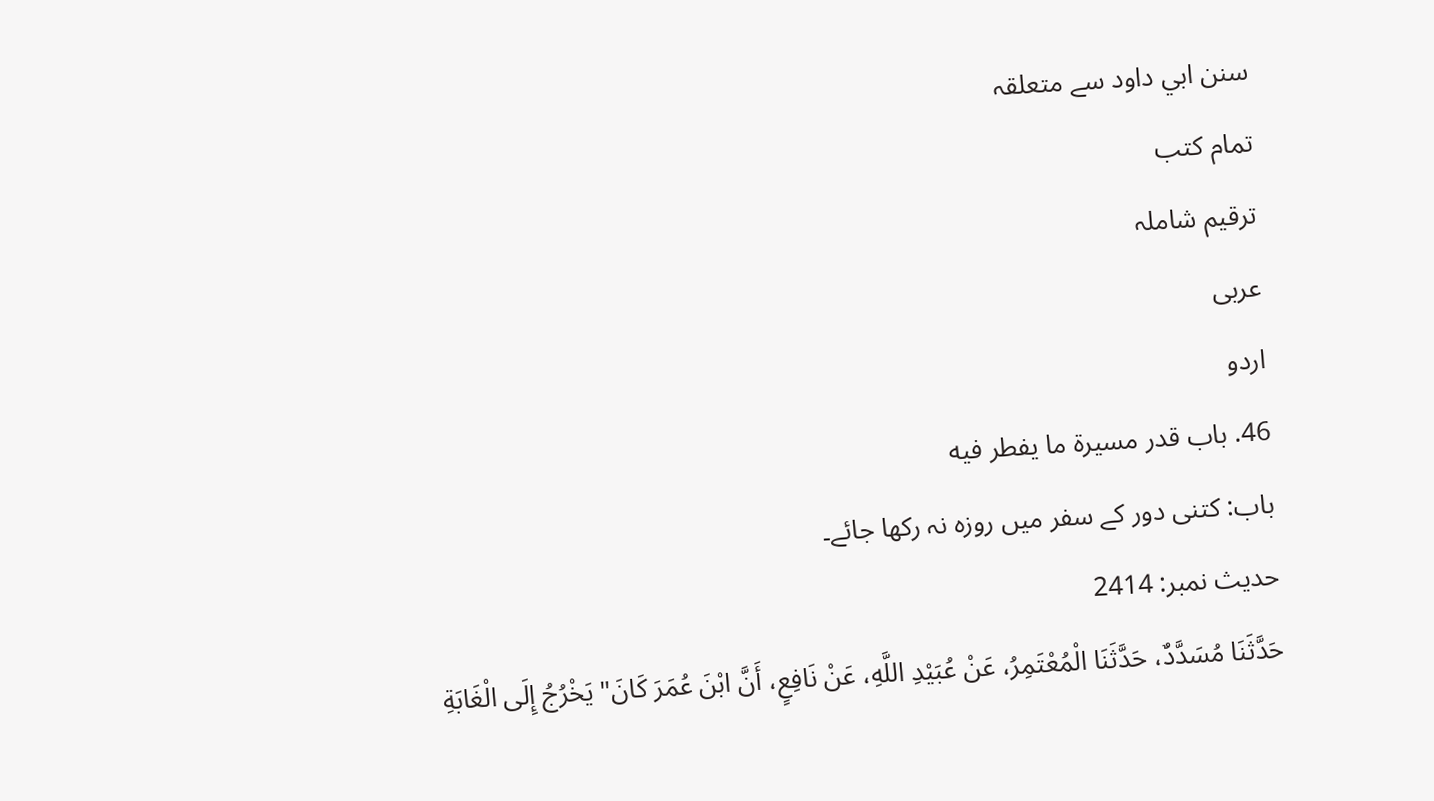سنن ابي داود سے متعلقہ
تمام کتب
ترقیم شاملہ
عربی
اردو
46. باب قدر مسيرة ما يفطر فيه
باب: کتنی دور کے سفر میں روزہ نہ رکھا جائے۔
حدیث نمبر: 2414
حَدَّثَنَا مُسَدَّدٌ، حَدَّثَنَا الْمُعْتَمِرُ، عَنْ عُبَيْدِ اللَّهِ، عَنْ نَافِعٍ، أَنَّ ابْنَ عُمَرَ كَانَ" يَخْرُجُ إِلَى الْغَابَةِ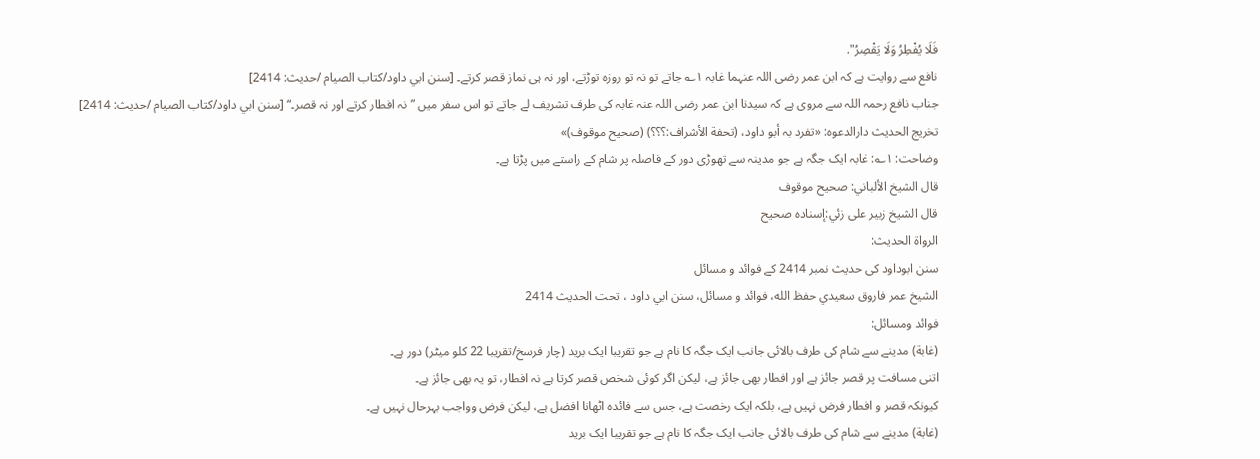فَلَا يُفْطِرُ وَلَا يَقْصِرُ".
نافع سے روایت ہے کہ ابن عمر رضی اللہ عنہما غابہ ۱؎ جاتے تو نہ تو روزہ توڑتے، اور نہ ہی نماز قصر کرتے۔ [سنن ابي داود/كتاب الصيام /حدیث: 2414]
جناب نافع رحمہ اللہ سے مروی ہے کہ سیدنا ابن عمر رضی اللہ عنہ غابہ کی طرف تشریف لے جاتے تو اس سفر میں ”نہ افطار کرتے اور نہ قصر۔“ [سنن ابي داود/كتاب الصيام /حدیث: 2414]
تخریج الحدیث دارالدعوہ: «تفرد بہ أبو داود، (تحفة الأشراف:؟؟؟) (صحیح موقوف)»
وضاحت: ۱؎: غابہ ایک جگہ ہے جو مدینہ سے تھوڑی دور کے فاصلہ پر شام کے راستے میں پڑتا ہے۔
قال الشيخ الألباني: صحيح موقوف
قال الشيخ زبير على زئي:إسناده صحيح
الرواة الحديث:
سنن ابوداود کی حدیث نمبر 2414 کے فوائد و مسائل
الشيخ عمر فاروق سعيدي حفظ الله، فوائد و مسائل، سنن ابي داود ، تحت الحديث 2414
فوائد ومسائل:
(غابة) مدینے سے شام کی طرف بالائی جانب ایک جگہ کا نام ہے جو تقریبا ایک برید (چار فرسخ/تقریبا 22 کلو میٹر) دور ہے۔
اتنی مسافت پر قصر جائز ہے اور افطار بھی جائز ہے، لیکن اگر کوئی شخص قصر کرتا ہے نہ افطار، تو یہ بھی جائز ہے۔
کیونکہ قصر و افطار فرض نہیں ہے، بلکہ ایک رخصت ہے، جس سے فائدہ اٹھانا افضل ہے، لیکن فرض وواجب بہرحال نہیں ہے۔
(غابة) مدینے سے شام کی طرف بالائی جانب ایک جگہ کا نام ہے جو تقریبا ایک برید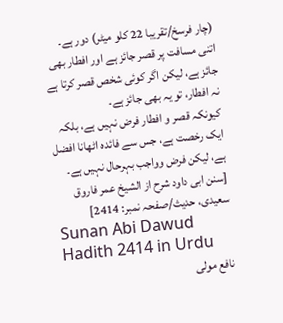(چار فرسخ/تقریبا 22 کلو میٹر) دور ہے۔
اتنی مسافت پر قصر جائز ہے اور افطار بھی جائز ہے، لیکن اگر کوئی شخص قصر کرتا ہے نہ افطار، تو یہ بھی جائز ہے۔
کیونکہ قصر و افطار فرض نہیں ہے، بلکہ ایک رخصت ہے، جس سے فائدہ اٹھانا افضل ہے، لیکن فرض وواجب بہرحال نہیں ہے۔
[سنن ابی داود شرح از الشیخ عمر فاروق سعیدی، حدیث/صفحہ نمبر: 2414]
Sunan Abi Dawud Hadith 2414 in Urdu
نافع مولى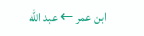ابن عمر ← عبد الله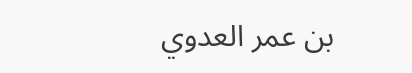بن عمر العدوي